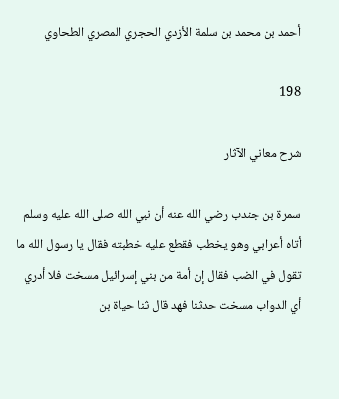أحمد بن محمد بن سلمة الأزدي الحجري المصري الطحاوي

198

شرح معاني الآثار

سمرة بن جندب رضي الله عنه أن نبي الله صلى الله عليه وسلم أتاه أعرابي وهو يخطب فقطع عليه خطبته فقال يا رسول الله ما تقول في الضب فقال إن أمة من بني إسرائيل مسخت فلا أدري أي الدواب مسخت حدثنا فهد قال ثنا حياة بن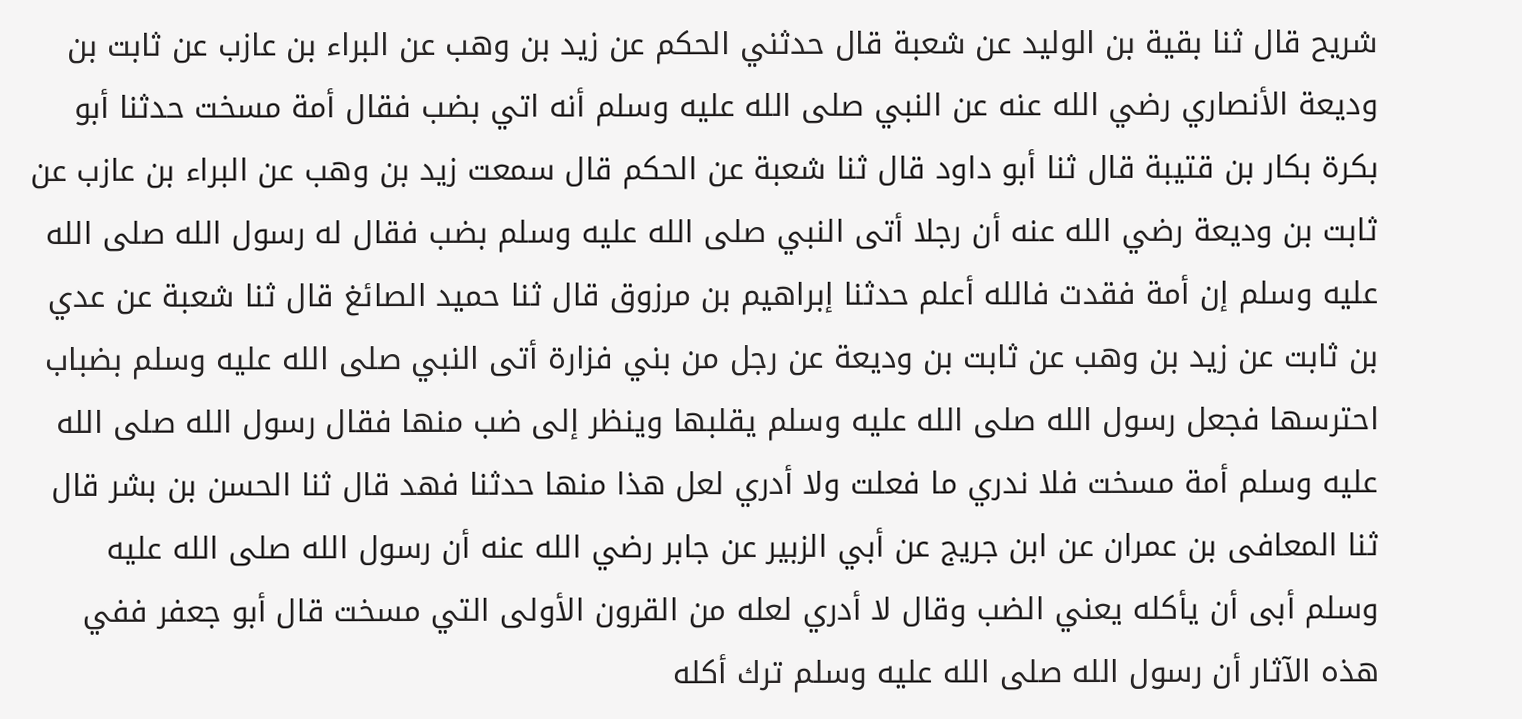شريح قال ثنا بقية بن الوليد عن شعبة قال حدثني الحكم عن زيد بن وهب عن البراء بن عازب عن ثابت بن وديعة الأنصاري رضي الله عنه عن النبي صلى الله عليه وسلم أنه اتي بضب فقال أمة مسخت حدثنا أبو بكرة بكار بن قتيبة قال ثنا أبو داود قال ثنا شعبة عن الحكم قال سمعت زيد بن وهب عن البراء بن عازب عن ثابت بن وديعة رضي الله عنه أن رجلا أتى النبي صلى الله عليه وسلم بضب فقال له رسول الله صلى الله عليه وسلم إن أمة فقدت فالله أعلم حدثنا إبراهيم بن مرزوق قال ثنا حميد الصائغ قال ثنا شعبة عن عدي بن ثابت عن زيد بن وهب عن ثابت بن وديعة عن رجل من بني فزارة أتى النبي صلى الله عليه وسلم بضباب احترسها فجعل رسول الله صلى الله عليه وسلم يقلبها وينظر إلى ضب منها فقال رسول الله صلى الله عليه وسلم أمة مسخت فلا ندري ما فعلت ولا أدري لعل هذا منها حدثنا فهد قال ثنا الحسن بن بشر قال ثنا المعافى بن عمران عن ابن جريج عن أبي الزبير عن جابر رضي الله عنه أن رسول الله صلى الله عليه وسلم أبى أن يأكله يعني الضب وقال لا أدري لعله من القرون الأولى التي مسخت قال أبو جعفر ففي هذه الآثار أن رسول الله صلى الله عليه وسلم ترك أكله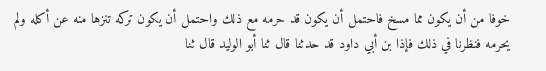خوفا من أن يكون مما مسخ فاحتمل أن يكون قد حرمه مع ذلك واحتمل أن يكون تركه تنزها منه عن أكله ولم يحرمه فنظرنا في ذلك فإذا بن أبي داود قد حدثنا قال ثنا أبو الوليد قال ثنا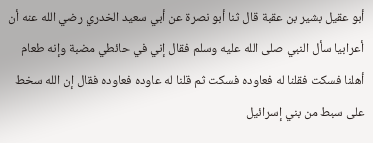أبو عقيل بشير بن عقبة قال ثنا أبو نصرة عن أبي سعيد الخدري رضي الله عنه أن أعرابيا سأل النبي صلى الله عليه وسلم فقال إني في حائطي مضبة وإنه طعام أهلنا فسكت فقلنا له فعاوده فسكت ثم قلنا له عاوده فعاوده فقال إن الله سخط على سبط من بني إسرائيل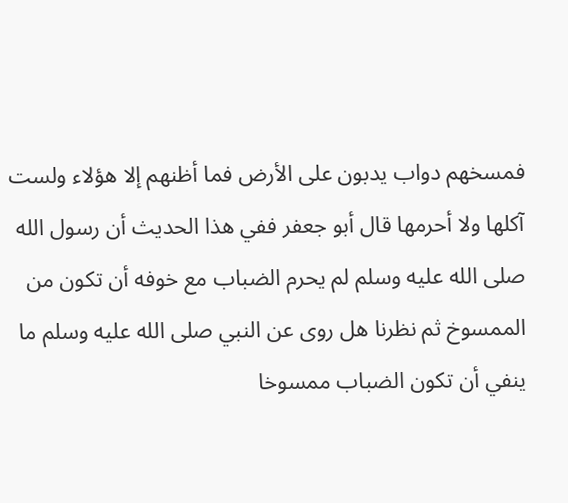فمسخهم دواب يدبون على الأرض فما أظنهم إلا هؤلاء ولست آكلها ولا أحرمها قال أبو جعفر ففي هذا الحديث أن رسول الله صلى الله عليه وسلم لم يحرم الضباب مع خوفه أن تكون من الممسوخ ثم نظرنا هل روى عن النبي صلى الله عليه وسلم ما ينفي أن تكون الضباب ممسوخا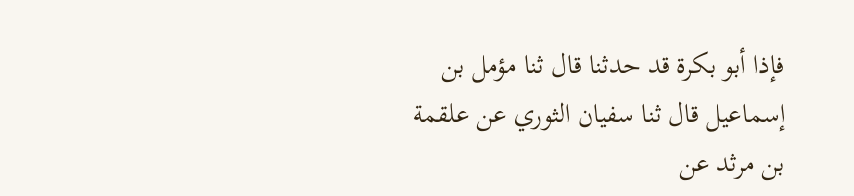فإذا أبو بكرة قد حدثنا قال ثنا مؤمل بن إسماعيل قال ثنا سفيان الثوري عن علقمة بن مرثد عن